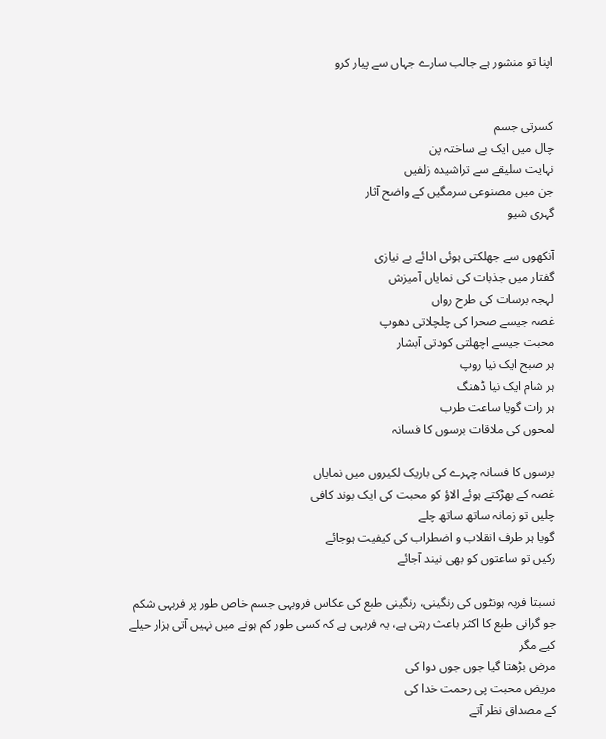اپنا تو منشور ہے جالب سارے جہاں سے پیار کرو


کسرتی جسم
چال میں ایک بے ساختہ پن
نہایت سلیقے سے تراشیدہ زلفیں
جن میں مصنوعی سرمگیں کے واضح آثار
گہری شیو

آنکھوں سے جھلکتی ہوئی ادائے بے نیازی
گفتار میں جذبات کی نمایاں آمیزش
لہجہ برسات کی طرح رواں
غصہ جیسے صحرا کی چلچلاتی دھوپ
محبت جیسے اچھلتی کودتی آبشار
ہر صبح ایک نیا روپ
ہر شام ایک نیا ڈھنگ
ہر رات گویا ساعت طرب
لمحوں کی ملاقات برسوں کا فسانہ

برسوں کا فسانہ چہرے کی باریک لکیروں میں نمایاں
غصہ کے بھڑکتے ہوئے الاؤ کو محبت کی ایک بوند کافی
چلیں تو زمانہ ساتھ ساتھ چلے
گویا ہر طرف انقلاب و اضطراب کی کیفیت ہوجائے
رکیں تو ساعتوں کو بھی نیند آجائے

نسبتا فربہ ہونٹوں کی رنگینی، رنگینی طبع کی عکاس فروبہی جسم خاص طور پر فربہی شکم جو گرانی طبع کا اکثر باعث رہتی ہے، یہ فربہی ہے کہ کسی طور کم ہونے میں نہیں آتی ہزار حیلے کیے مگر
مرض بڑھتا گیا جوں جوں دوا کی
مریض محبت پی رحمت خدا کی
کے مصداق نظر آتے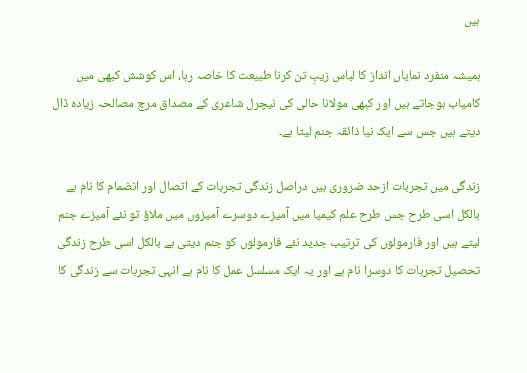ہیں

ہمیشہ منفرد نمایاں انداز کا لباس زیبِ تن کرنا طبیعت کا خاصہ رہا، اس کوشش کبھی میں کامیاب ہوجاتے ہیں اور کبھی مولانا حالی کی نیچرل شاعری کے مصداق مرچ مصالحہ زیادہ ڈال دیتے ہیں جس سے ایک نیا ذائقہ جنم لیتا ہے۔

زندگی میں تجربات ازحد ضروری ہیں دراصل زندگی تجربات کے اتصال اور انضمام کا نام ہے بالکل اسی طرح جس طرح علم کیمیا میں آمیزے دوسرے آمیزوں میں ملاؤ تو نئے آمیزے جنم لیتے ہیں اور فارمولوں کی ترتیب جدید نئے فارمولوں کو جنم دیتی ہے بالکل اسی طرح زندگی تحصیل تجربات کا دوسرا نام ہے اور یہ ایک مسلسل عمل کا نام ہے انہی تجربات سے زندگی کا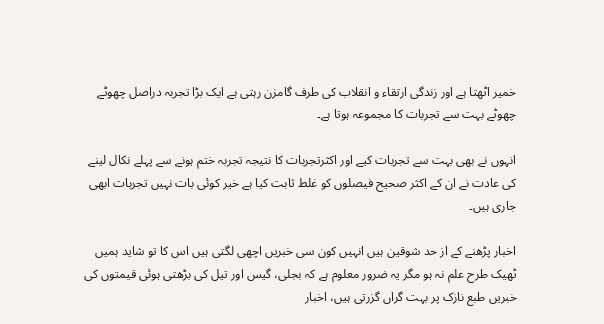خمیر اٹھتا ہے اور زندگی ارتقاء و انقلاب کی طرف گامزن رہتی ہے ایک بڑا تجربہ دراصل چھوٹے چھوٹے بہت سے تجربات کا مجموعہ ہوتا ہے۔

انہوں نے بھی بہت سے تجربات کیے اور اکثرتجربات کا نتیجہ تجربہ ختم ہونے سے پہلے نکال لینے کی عادت نے ان کے اکثر صحیح فیصلوں کو غلط ثابت کیا ہے خیر کوئی بات نہیں تجربات ابھی جاری ہیں۔

اخبار پڑھنے کے از حد شوقین ہیں انہیں کون سی خبریں اچھی لگتی ہیں اس کا تو شاید ہمیں ٹھیک طرح علم نہ ہو مگر یہ ضرور معلوم ہے کہ بجلی، گیس اور تیل کی بڑھتی ہوئی قیمتوں کی خبریں طبع نازک پر بہت گراں گزرتی ہیں، اخبار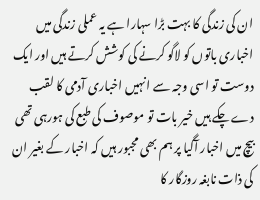ان کی زندگی کا بہت بڑا سہارا ہے یہ عملی زندگی میں اخباری باتوں کو لاگو کرنے کی کوشش کرتے ہیں اور ایک دوست تو اسی وجہ سے انہیں اخباری آدمی کا لقب دے چکے ہیں خیر بات تو موصوف کی طبع کی ہورہی تھی بیچ میں اخبار آگیا پر ہم بھی مجبور ہیں کہ اخبار کے بغیر ان کی ذات نابغہ روزگار کا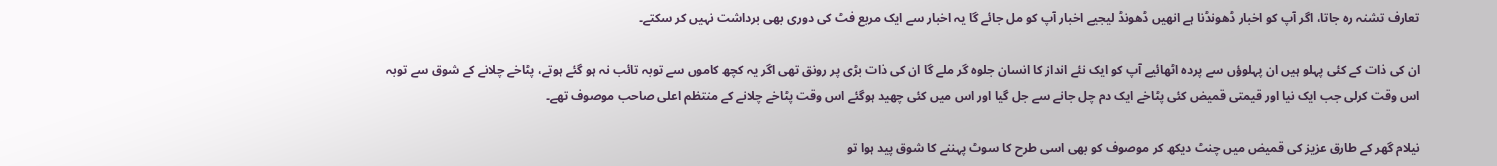تعارف تشنہ رہ جاتا، اگر آپ کو اخبار ڈھونڈنا ہے انھیں ڈھونڈ لیجیے اخبار آپ کو مل جائے گا یہ اخبار سے ایک مربع فٹ کی دوری بھی برداشت نہیں کر سکتے۔

ان کی ذات کے کئی پہلو ہیں ان پہلوؤں سے پردہ اٹھائیے آپ کو ایک نئے انداز کا انسان جلوہ گر ملے گا ان کی ذات بڑی پر رونق تھی اگر یہ کچھ کاموں سے توبہ تائب نہ ہو گئے ہوتے، پٹاخے چلانے کے شوق سے توبہ اس وقت کرلی جب ایک نیا اور قیمتی قمیض کئی پٹاخے ایک دم چل جانے سے جل گیا اور اس میں کئی چھید ہوگئے اس وقت پٹاخے چلانے کے منتظم اعلی صاحب موصوف تھے۔

نیلام گھر کے طارق عزیز کی قمیض میں چنٹ دیکھ کر موصوف کو بھی اسی طرح کا سوٹ پہننے کا شوق پید ہوا تو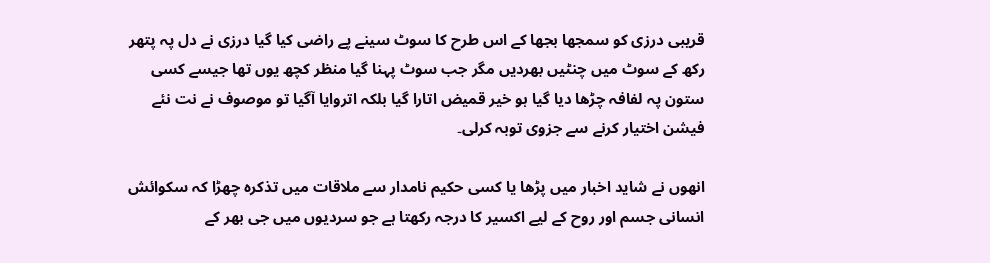قریبی درزی کو سمجھا بجھا کے اس طرح کا سوٹ سینے پے راضی کیا گیا درزی نے دل پہ پتھر رکھ کے سوٹ میں چنٹیں بھردیں مگر جب سوٹ پہنا گیا منظر کچھ یوں تھا جیسے کسی ستون پہ لفافہ چڑھا دیا گیا ہو خیر قمیض اتارا گیا بلکہ اتروایا آگیا تو موصوف نے نت نئے فیشن اختیار کرنے سے جزوی توبہ کرلی۔

انھوں نے شاید اخبار میں پڑھا یا کسی حکیم نامدار سے ملاقات میں تذکرہ چھڑا کہ سکوائش انسانی جسم اور روح کے لیے اکسیر کا درجہ رکھتا ہے جو سردیوں میں جی بھر کے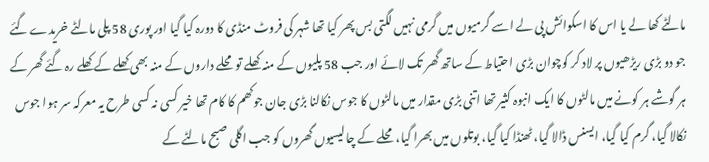مالٹے کھا لے یا اس کا اسکوائش پی لے اسے گرمیوں میں گرمی نہیں لگتی بس پھر کیا تھا شہر کی فروٹ منڈی کا دورہ کیا گیا اور پوری 58 پلی مالٹے خریدے گئے جو دو بڑی ریڑھیوں پر لاد کر کوچوان بڑی احتیاط کے ساتھ گھر تک لائے اور جب 58 پلیوں کے منہ کھلے تو محلے داروں کے منہ بھی کھلے کے کھلے رہ گئے گھر کے ہر گوشے ہر کونے میں مالٹوں کا ایک انبوہ کثیر تھا اتنی بڑی مقدار میں مالٹوں کا جوس نکالنا بڑی جان جوکھم کا کام تھا خیر کسی نہ کسی طرح یہ معرکہ سر ہوا جوس نکالا گیا، گرم کیا گیا، ایسنس ڈالا گیا، ٹھنڈا کیا گیا، بوتلوں میں بھرا گیا، محلے کے چالیسیوں گھروں کو جب اگلی صبح مالٹے کے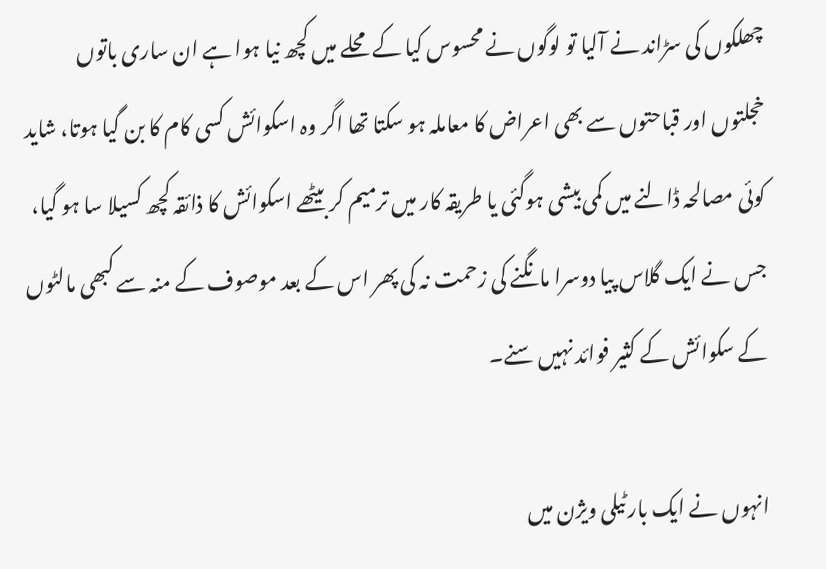چھلکوں کی سڑاند نے آلیا تو لوگوں نے محسوس کیا کے محلے میں کچھ نیا ہوا ہے ان ساری باتوں خجلتوں اور قباحتوں سے بھی اعراض کا معاملہ ہو سکتا تھا اگر وہ اسکوائش کسی کام کا بن گیا ہوتا، شاید کوئی مصالحہ ڈالنے میں کمی بیشی ہوگئی یا طریقہ کار میں ترمیم کر بیٹھے اسکوائش کا ذائقہ کچھ کسیلا سا ہو گیا، جس نے ایک گلاس پیا دوسرا مانگنے کی زحمت نہ کی پھر اس کے بعد موصوف کے منہ سے کبھی مالٹوں کے سکوائش کے کثیر فوائد نہیں سنے۔

انہوں نے ایک بار ٹیلی ویژن میں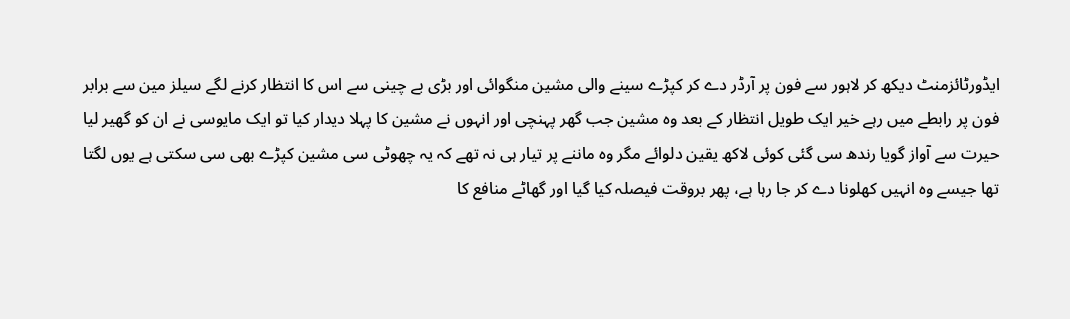ایڈورٹائزمنٹ دیکھ کر لاہور سے فون پر آرڈر دے کر کپڑے سینے والی مشین منگوائی اور بڑی بے چینی سے اس کا انتظار کرنے لگے سیلز مین سے برابر فون پر رابطے میں رہے خیر ایک طویل انتظار کے بعد وہ مشین جب گھر پہنچی اور انہوں نے مشین کا پہلا دیدار کیا تو ایک مایوسی نے ان کو گھیر لیا حیرت سے آواز گویا رندھ سی گئی کوئی لاکھ یقین دلوائے مگر وہ ماننے پر تیار ہی نہ تھے کہ یہ چھوٹی سی مشین کپڑے بھی سی سکتی ہے یوں لگتا تھا جیسے وہ انہیں کھلونا دے کر جا رہا ہے، پھر بروقت فیصلہ کیا گیا اور گھاٹے منافع کا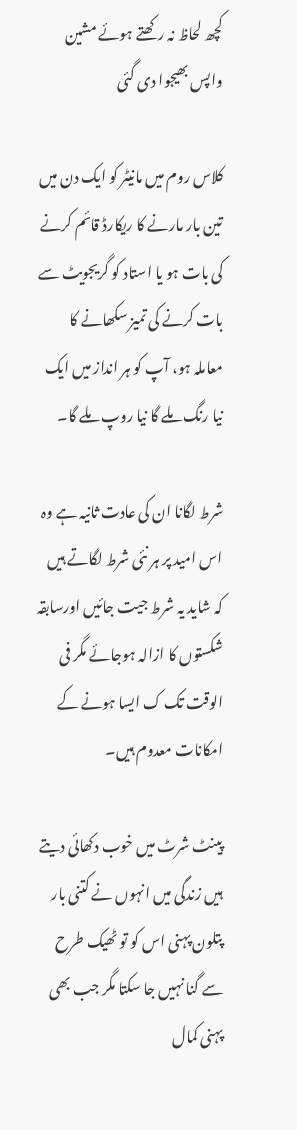کچھ لحاظ نہ رکھتے ہوئے مشین واپس بھیجوا دی گئی

کلاس روم میں مانیٹر کو ایک دن میں تین بار مارنے کا ریکارڈ قائم کرنے کی بات ہو یا استاد کو گریجویٹ سے بات کرنے کی تمیز سکھانے کا معاملہ ہو، آپ کو ہر انداز میں ایک نیا رنگ ملے گا نیا روپ ملے گا۔

شرط لگانا ان کی عادت ثانیہ ہے وہ اس امید پر ہر نئی شرط لگاتے ہیں کہ شاید یہ شرط جیت جائیں اورسابقہ شکستوں کا ازالہ ہوجائے مگر فی الوقت تک ک ایسا ہونے کے امکانات معدوم ہیں۔

پینٹ شرٹ میں خوب دکھائی دیتے ہیں زندگی میں انہوں نے کتنی بار پتلون پہنی اس کو تو ٹھیک طرح سے گنا نہیں جا سکتا مگر جب بھی پہنی کمال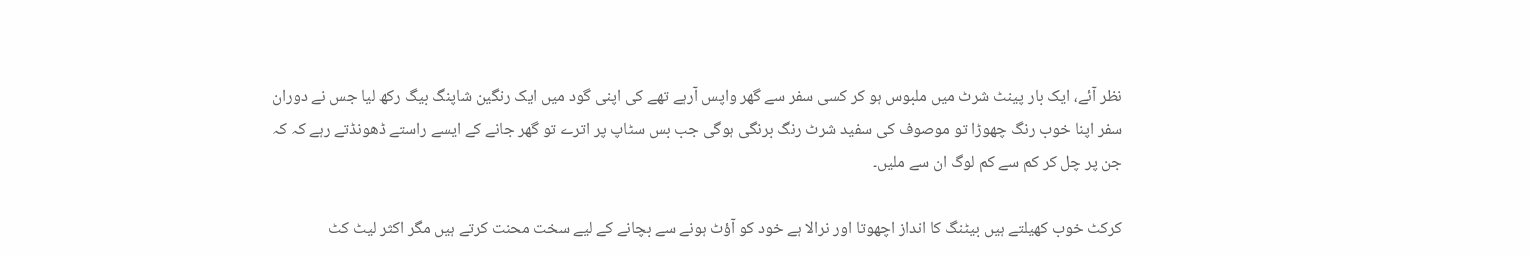نظر آئے، ایک بار پینٹ شرٹ میں ملبوس ہو کر کسی سفر سے گھر واپس آرہے تھے کی اپنی گود میں ایک رنگین شاپنگ بیگ رکھ لیا جس نے دوران سفر اپنا خوب رنگ چھوڑا تو موصوف کی سفید شرٹ رنگ برنگی ہوگی جب بس سٹاپ پر اترے تو گھر جانے کے ایسے راستے ڈھونڈتے رہے کہ کہ جن پر چل کر کم سے کم لوگ ان سے ملیں۔

کرکٹ خوب کھیلتے ہیں بیٹنگ کا انداز اچھوتا اور نرالا ہے خود کو آؤٹ ہونے سے بچانے کے لیے سخت محنت کرتے ہیں مگر اکثر لیٹ کٹ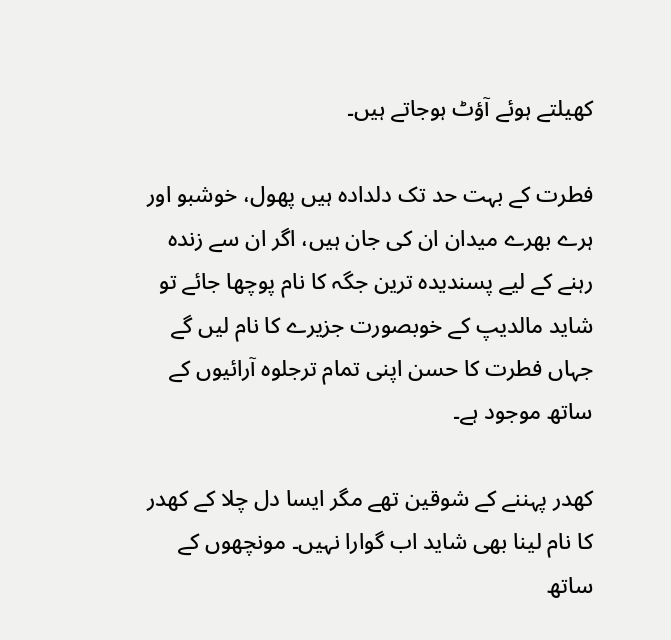کھیلتے ہوئے آؤٹ ہوجاتے ہیں۔

فطرت کے بہت حد تک دلدادہ ہیں پھول، خوشبو اور ہرے بھرے میدان ان کی جان ہیں، اگر ان سے زندہ رہنے کے لیے پسندیدہ ترین جگہ کا نام پوچھا جائے تو شاید مالدیپ کے خوبصورت جزیرے کا نام لیں گے جہاں فطرت کا حسن اپنی تمام ترجلوہ آرائیوں کے ساتھ موجود ہے۔

کھدر پہننے کے شوقین تھے مگر ایسا دل چلا کے کھدر کا نام لینا بھی شاید اب گوارا نہیں۔ مونچھوں کے ساتھ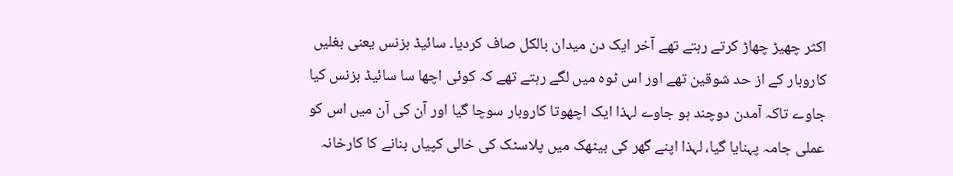اکثر چھیڑ چھاڑ کرتے رہتے تھے آخر ایک دن میدان بالکل صاف کردیا۔ سائیڈ بزنس یعنی بغلیں کاروبار کے از حد شوقین تھے اور اس ٹوہ میں لگے رہتے تھے کہ کوئی اچھا سا سائیڈ بزنس کیا جاوے تاکہ آمدن دوچند ہو جاوے لہذا ایک اچھوتا کاروبار سوچا گیا اور آن کی آن میں اس کو عملی جامہ پہنایا گیا، لہذا اپنے گھر کی بیٹھک میں پلاسٹک کی خالی کپیاں بنانے کا کارخانہ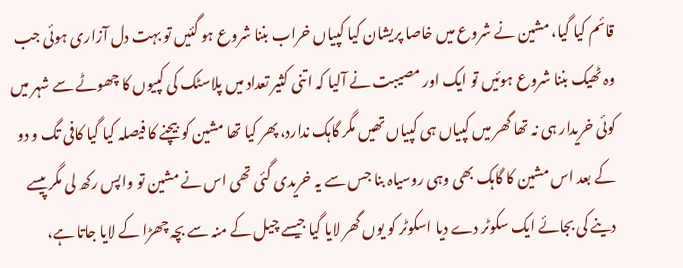قائم کیا گیا، مشین نے شروع میں خاصا پریشان کیا کپیاں خراب بننا شروع ہو گئیں تو بہت دل آزاری ہوئی جب وہ ٹھیک بننا شروع ہوئیں تو ایک اور مصیبت نے آلیا کہ اتنی کثیر تعداد میں پلاسٹک کی کپیوں کا چھوٹے سے شہر میں کوئی خریدار ہی نہ تھا گھر میں کپیاں ہی کپیاں تھیں مگر گاہک ندارد، پھر کیا تھا مشین کو بیچنے کا فیصلہ کیا گیا کافی تگ و دو کے بعد اس مشین کا گاہک بھی وہی روسیاہ بنا جس سے یہ خریدی گئی تھی اس نے مشین تو واپس رکھ لی مگر پیسے دینے کی بجائے ایک سکوٹر دے دیا اسکوٹر کو یوں گھر لایا گیا جیسے چیل کے منہ سے بچہ چھڑا کے لایا جاتا ہے،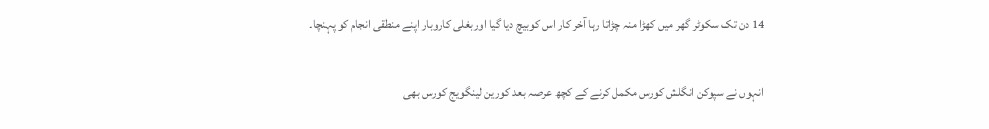14 دن تک سکوٹر گھر میں کھڑا منہ چڑاتا رہا آخر کار اس کوبیچ دیا گیا اوربغلی کاروبار اپنے منطقی انجام کو پہنچا۔

انہوں نے سپوکن انگلش کورس مکمل کرنے کے کچھ عرصہ بعد کورین لینگویج کورس بھی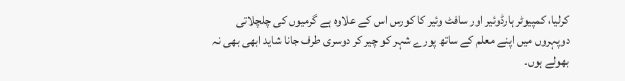کرلیا، کمپیوٹر ہارڈوئیر اور سافٹ وئیر کا کورس اس کے علاوہ ہے گرمیوں کی چلچلاتی دوپہروں میں اپنے معلم کے ساتھ پورے شہر کو چیر کر دوسری طرف جانا شاید ابھی بھی نہ بھولے ہوں۔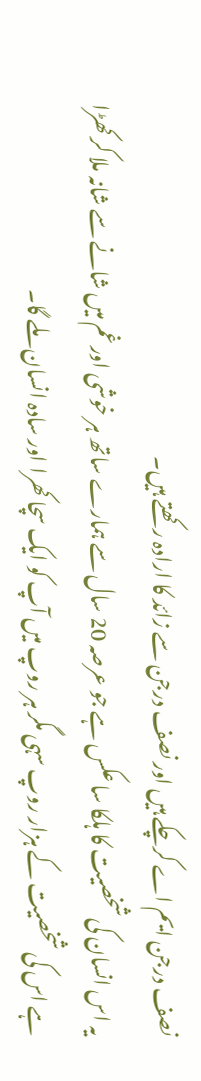نصف درجن ایم اے کرچکے ہیں اور نصف درجن سے زائد کا ارادہ رکھتے ہیں۔
یہ اس انسان کی شخصیت کا ہلکا سا عکس ہے جو عرصہ 20 سال سے ہمارے ساتھ ہر خوشی اور غم میں شانے سے شانہ ملا کر کھڑا ہے اس کی شخصیت کے ہزار روپ سہی مگر ہر روپ میں آپ کو ایک سچا کھرا اور سادہ انسان ملے گا۔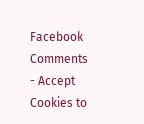Facebook Comments - Accept Cookies to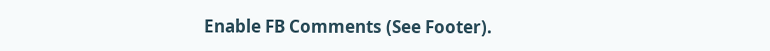Enable FB Comments (See Footer).